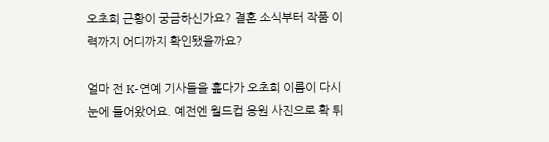오초희 근황이 궁금하신가요? 결혼 소식부터 작품 이력까지 어디까지 확인됐을까요?

얼마 전 K-연예 기사들을 훑다가 오초희 이름이 다시 눈에 들어왔어요. 예전엔 월드컵 응원 사진으로 확 튀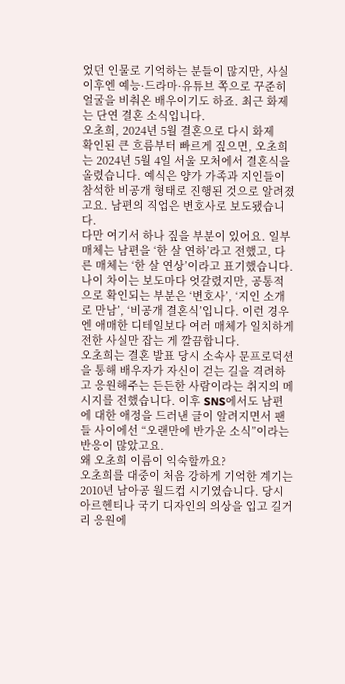었던 인물로 기억하는 분들이 많지만, 사실 이후엔 예능·드라마·유튜브 쪽으로 꾸준히 얼굴을 비춰온 배우이기도 하죠. 최근 화제는 단연 결혼 소식입니다.
오초희, 2024년 5월 결혼으로 다시 화제
확인된 큰 흐름부터 빠르게 짚으면, 오초희는 2024년 5월 4일 서울 모처에서 결혼식을 올렸습니다. 예식은 양가 가족과 지인들이 참석한 비공개 형태로 진행된 것으로 알려졌고요. 남편의 직업은 변호사로 보도됐습니다.
다만 여기서 하나 짚을 부분이 있어요. 일부 매체는 남편을 ‘한 살 연하’라고 전했고, 다른 매체는 ‘한 살 연상’이라고 표기했습니다. 나이 차이는 보도마다 엇갈렸지만, 공통적으로 확인되는 부분은 ‘변호사’, ‘지인 소개로 만남’, ‘비공개 결혼식’입니다. 이런 경우엔 애매한 디테일보다 여러 매체가 일치하게 전한 사실만 잡는 게 깔끔합니다.
오초희는 결혼 발표 당시 소속사 문프로덕션을 통해 배우자가 자신이 걷는 길을 격려하고 응원해주는 든든한 사람이라는 취지의 메시지를 전했습니다. 이후 SNS에서도 남편에 대한 애정을 드러낸 글이 알려지면서 팬들 사이에선 “오랜만에 반가운 소식”이라는 반응이 많았고요.
왜 오초희 이름이 익숙할까요?
오초희를 대중이 처음 강하게 기억한 계기는 2010년 남아공 월드컵 시기였습니다. 당시 아르헨티나 국기 디자인의 의상을 입고 길거리 응원에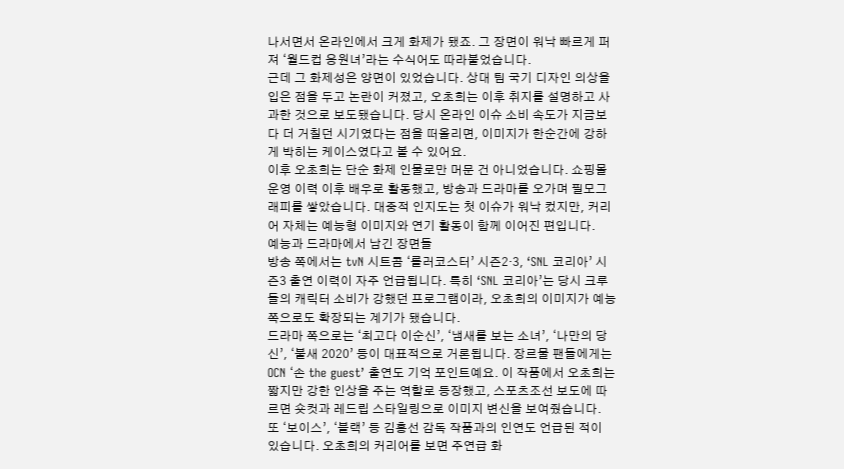나서면서 온라인에서 크게 화제가 됐죠. 그 장면이 워낙 빠르게 퍼져 ‘월드컵 응원녀’라는 수식어도 따라붙었습니다.
근데 그 화제성은 양면이 있었습니다. 상대 팀 국기 디자인 의상을 입은 점을 두고 논란이 커졌고, 오초희는 이후 취지를 설명하고 사과한 것으로 보도됐습니다. 당시 온라인 이슈 소비 속도가 지금보다 더 거칠던 시기였다는 점을 떠올리면, 이미지가 한순간에 강하게 박히는 케이스였다고 볼 수 있어요.
이후 오초희는 단순 화제 인물로만 머문 건 아니었습니다. 쇼핑몰 운영 이력 이후 배우로 활동했고, 방송과 드라마를 오가며 필모그래피를 쌓았습니다. 대중적 인지도는 첫 이슈가 워낙 컸지만, 커리어 자체는 예능형 이미지와 연기 활동이 함께 이어진 편입니다.
예능과 드라마에서 남긴 장면들
방송 쪽에서는 tvN 시트콤 ‘롤러코스터’ 시즌2·3, ‘SNL 코리아’ 시즌3 출연 이력이 자주 언급됩니다. 특히 ‘SNL 코리아’는 당시 크루들의 캐릭터 소비가 강했던 프로그램이라, 오초희의 이미지가 예능 쪽으로도 확장되는 계기가 됐습니다.
드라마 쪽으로는 ‘최고다 이순신’, ‘냄새를 보는 소녀’, ‘나만의 당신’, ‘불새 2020’ 등이 대표적으로 거론됩니다. 장르물 팬들에게는 OCN ‘손 the guest’ 출연도 기억 포인트예요. 이 작품에서 오초희는 짧지만 강한 인상을 주는 역할로 등장했고, 스포츠조선 보도에 따르면 숏컷과 레드립 스타일링으로 이미지 변신을 보여줬습니다.
또 ‘보이스’, ‘블랙’ 등 김홍선 감독 작품과의 인연도 언급된 적이 있습니다. 오초희의 커리어를 보면 주연급 화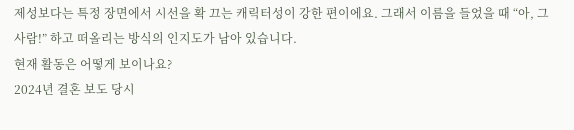제성보다는 특정 장면에서 시선을 확 끄는 캐릭터성이 강한 편이에요. 그래서 이름을 들었을 때 “아, 그 사람!” 하고 떠올리는 방식의 인지도가 남아 있습니다.
현재 활동은 어떻게 보이나요?
2024년 결혼 보도 당시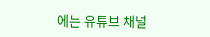에는 유튜브 채널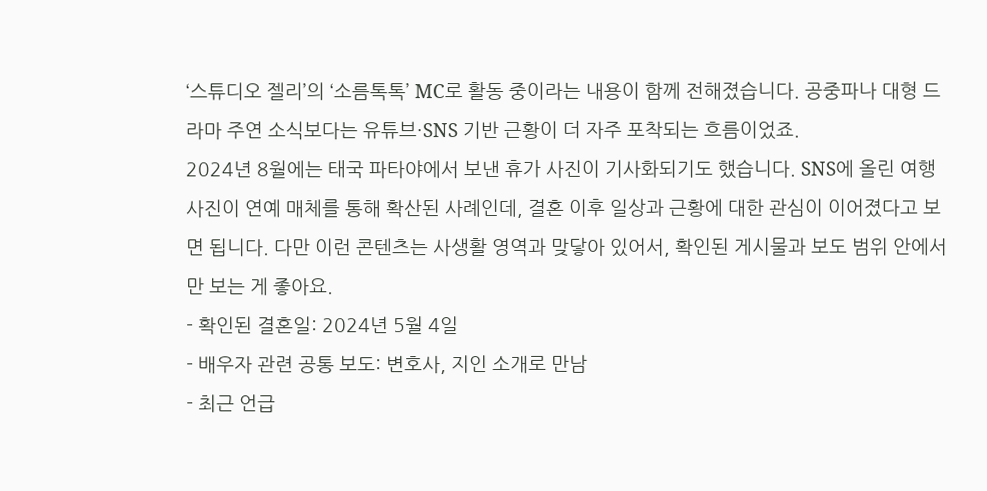‘스튜디오 젤리’의 ‘소름톡톡’ MC로 활동 중이라는 내용이 함께 전해졌습니다. 공중파나 대형 드라마 주연 소식보다는 유튜브·SNS 기반 근황이 더 자주 포착되는 흐름이었죠.
2024년 8월에는 태국 파타야에서 보낸 휴가 사진이 기사화되기도 했습니다. SNS에 올린 여행 사진이 연예 매체를 통해 확산된 사례인데, 결혼 이후 일상과 근황에 대한 관심이 이어졌다고 보면 됩니다. 다만 이런 콘텐츠는 사생활 영역과 맞닿아 있어서, 확인된 게시물과 보도 범위 안에서만 보는 게 좋아요.
- 확인된 결혼일: 2024년 5월 4일
- 배우자 관련 공통 보도: 변호사, 지인 소개로 만남
- 최근 언급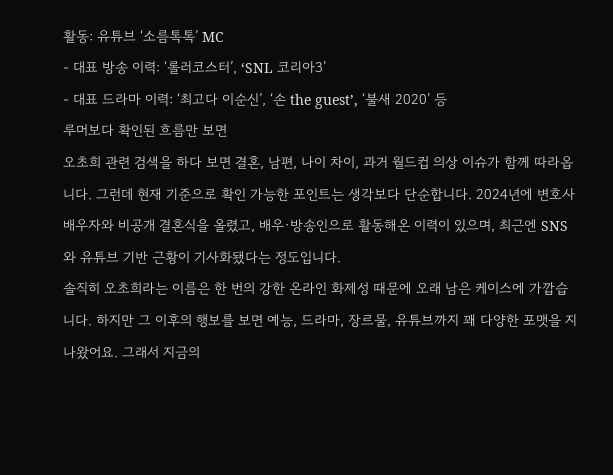활동: 유튜브 ‘소름톡톡’ MC
- 대표 방송 이력: ‘롤러코스터’, ‘SNL 코리아3’
- 대표 드라마 이력: ‘최고다 이순신’, ‘손 the guest’, ‘불새 2020’ 등
루머보다 확인된 흐름만 보면
오초희 관련 검색을 하다 보면 결혼, 남편, 나이 차이, 과거 월드컵 의상 이슈가 함께 따라옵니다. 그런데 현재 기준으로 확인 가능한 포인트는 생각보다 단순합니다. 2024년에 변호사 배우자와 비공개 결혼식을 올렸고, 배우·방송인으로 활동해온 이력이 있으며, 최근엔 SNS와 유튜브 기반 근황이 기사화됐다는 정도입니다.
솔직히 오초희라는 이름은 한 번의 강한 온라인 화제성 때문에 오래 남은 케이스에 가깝습니다. 하지만 그 이후의 행보를 보면 예능, 드라마, 장르물, 유튜브까지 꽤 다양한 포맷을 지나왔어요. 그래서 지금의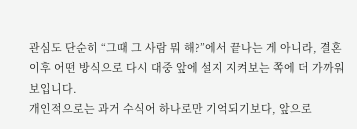관심도 단순히 “그때 그 사람 뭐 해?”에서 끝나는 게 아니라, 결혼 이후 어떤 방식으로 다시 대중 앞에 설지 지켜보는 쪽에 더 가까워 보입니다.
개인적으로는 과거 수식어 하나로만 기억되기보다, 앞으로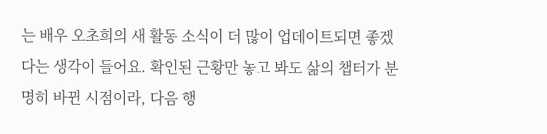는 배우 오초희의 새 활동 소식이 더 많이 업데이트되면 좋겠다는 생각이 들어요. 확인된 근황만 놓고 봐도 삶의 챕터가 분명히 바뀐 시점이라, 다음 행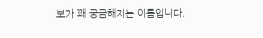보가 꽤 궁금해지는 이름입니다.